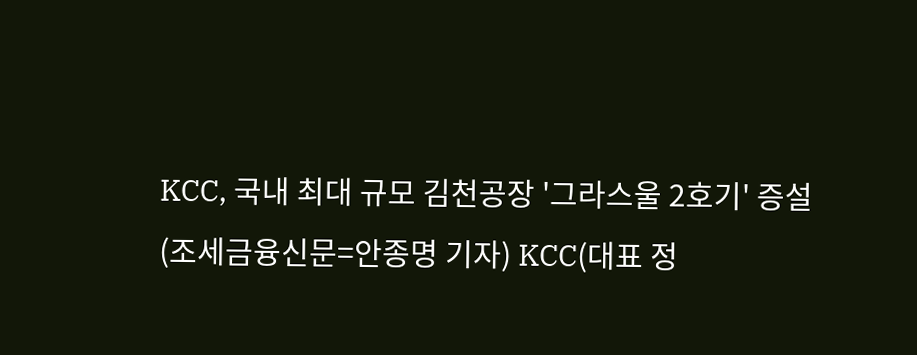KCC, 국내 최대 규모 김천공장 '그라스울 2호기' 증설
(조세금융신문=안종명 기자) KCC(대표 정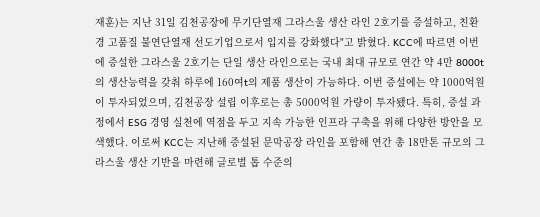재훈)는 지난 31일 김천공장에 무기단열재 그라스울 생산 라인 2호기를 증설하고, 친환경 고품질 불연단열재 선도기업으로서 입지를 강화했다"고 밝혔다. KCC에 따르면 이번에 증설한 그라스울 2호기는 단일 생산 라인으로는 국내 최대 규모로 연간 약 4만 8000t의 생산능력을 갖춰 하루에 160여t의 제품 생산이 가능하다. 이번 증설에는 약 1000억원이 투자되었으며, 김천공장 설립 이후로는 총 5000억원 가량이 투자됐다. 특히, 증설 과정에서 ESG 경영 실천에 역점을 두고 지속 가능한 인프라 구축을 위해 다양한 방안을 모색했다. 이로써 KCC는 지난해 증설된 문막공장 라인을 포함해 연간 총 18만톤 규모의 그라스울 생산 기반을 마련해 글로벌 톱 수준의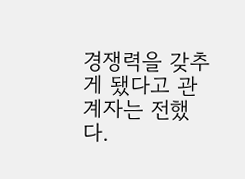경쟁력을 갖추게 됐다고 관계자는 전했다.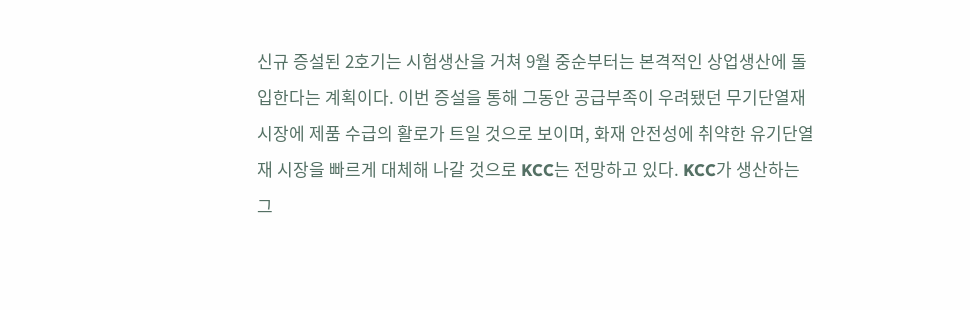신규 증설된 2호기는 시험생산을 거쳐 9월 중순부터는 본격적인 상업생산에 돌입한다는 계획이다. 이번 증설을 통해 그동안 공급부족이 우려됐던 무기단열재 시장에 제품 수급의 활로가 트일 것으로 보이며, 화재 안전성에 취약한 유기단열재 시장을 빠르게 대체해 나갈 것으로 KCC는 전망하고 있다. KCC가 생산하는 그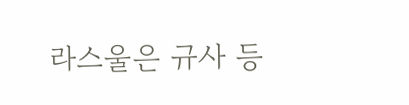라스울은 규사 등